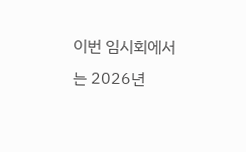이번 임시회에서는 2026년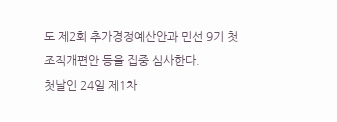도 제2회 추가경정예산안과 민선 9기 첫 조직개편안 등을 집중 심사한다.
첫날인 24일 제1차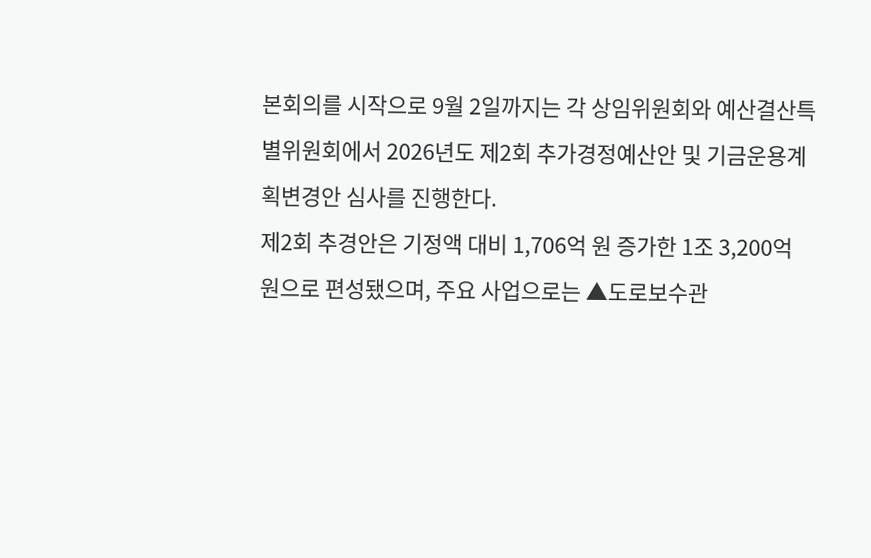본회의를 시작으로 9월 2일까지는 각 상임위원회와 예산결산특별위원회에서 2026년도 제2회 추가경정예산안 및 기금운용계획변경안 심사를 진행한다.
제2회 추경안은 기정액 대비 1,706억 원 증가한 1조 3,200억 원으로 편성됐으며, 주요 사업으로는 ▲도로보수관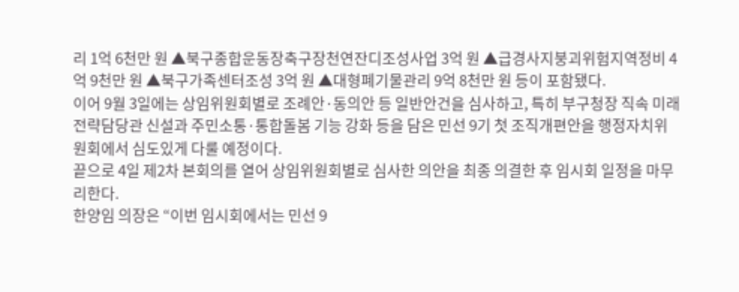리 1억 6천만 원 ▲북구종합운동장축구장천연잔디조성사업 3억 원 ▲급경사지붕괴위험지역정비 4억 9천만 원 ▲북구가족센터조성 3억 원 ▲대형폐기물관리 9억 8천만 원 등이 포함됐다.
이어 9월 3일에는 상임위원회별로 조례안·동의안 등 일반안건을 심사하고, 특히 부구청장 직속 미래전략담당관 신설과 주민소통·통합돌봄 기능 강화 등을 담은 민선 9기 첫 조직개편안을 행정자치위원회에서 심도있게 다룰 예정이다.
끝으로 4일 제2차 본회의를 열어 상임위원회별로 심사한 의안을 최종 의결한 후 임시회 일정을 마무리한다.
한양임 의장은 “이번 임시회에서는 민선 9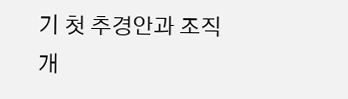기 첫 추경안과 조직개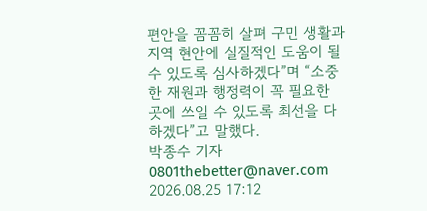편안을 꼼꼼히 살펴 구민 생활과 지역 현안에 실질적인 도움이 될 수 있도록 심사하겠다”며 “소중한 재원과 행정력이 꼭 필요한 곳에 쓰일 수 있도록 최선을 다하겠다”고 말했다.
박종수 기자 0801thebetter@naver.com
2026.08.25 17:12